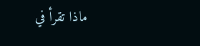ماذا تقرأ في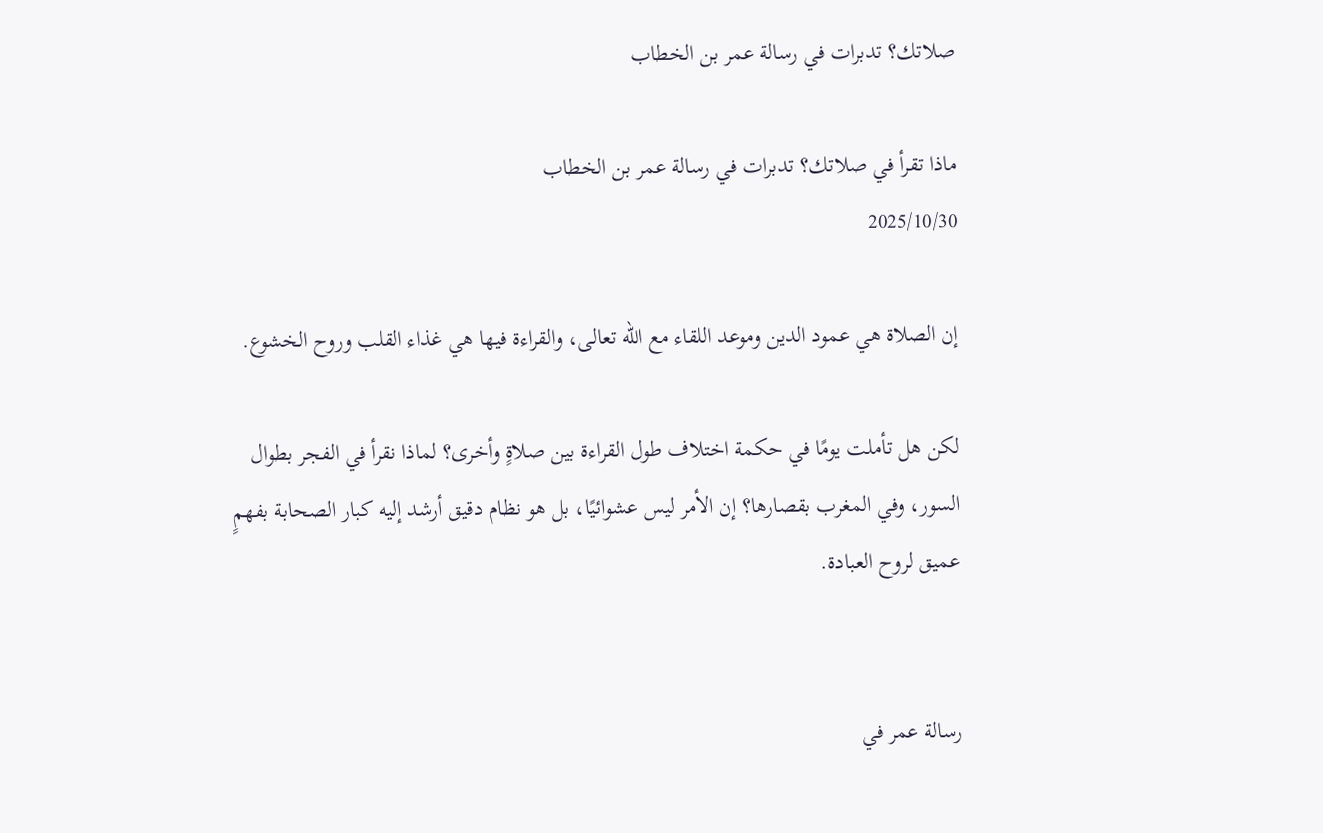صلاتك؟ تدبرات في رسالة عمر بن الخطاب

ماذا تقرأ في صلاتك؟ تدبرات في رسالة عمر بن الخطاب
2025/10/30

إن الصلاة هي عمود الدين وموعد اللقاء مع الله تعالى، والقراءة فيها هي غذاء القلب وروح الخشوع.

لكن هل تأملت يومًا في حكمة اختلاف طول القراءة بين صلاةٍ وأخرى؟ لماذا نقرأ في الفجر بطوال السور، وفي المغرب بقصارها؟ إن الأمر ليس عشوائيًا، بل هو نظام دقيق أرشد إليه كبار الصحابة بفهمٍ عميق لروح العبادة.


رسالة عمر في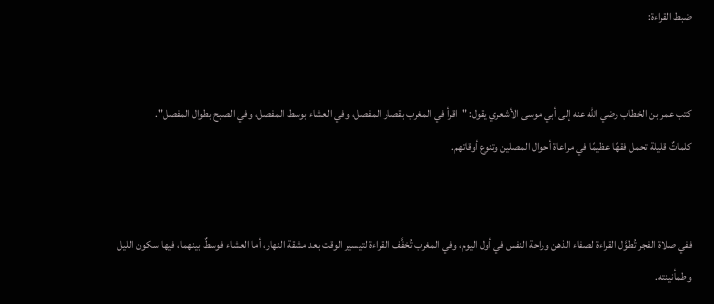ضبط القراءة:


كتب عمر بن الخطاب رضي الله عنه إلى أبي موسى الأشعري يقول: "اقرأ في المغرب بقصار المفصل، وفي العشاء بوسط المفصل، وفي الصبح بطوال المفصل".
كلماتٌ قليلة تحمل فقهًا عظيمًا في مراعاة أحوال المصلين وتنوع أوقاتهم.


ففي صلاة الفجر تُطوَّل القراءة لصفاء الذهن وراحة النفس في أول اليوم، وفي المغرب تُخفَّف القراءة لتيسير الوقت بعد مشقة النهار، أما العشاء فوسطٌ بينهما، فيها سكون الليل وطمأنينته.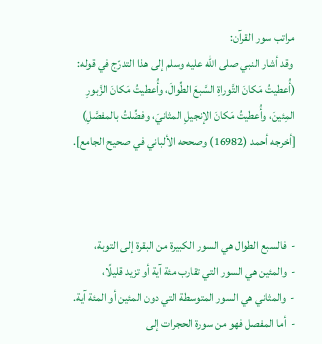مراتب سور القرآن:
 وقد أشار النبي صلى الله عليه وسلم إلى هذا التدرّج في قوله: (أُعطيتُ مَكانَ التَّوراةِ السَّبعَ الطِّوالَ، وأُعطيتُ مَكانَ الزَّبورِ المِئينَ، وأُعطيتُ مَكانَ الإنجيلِ المثانيَ، وفضِّلتُ بالمفصَّلِ) [أخرجه أحمد (16982) وصححه الألباني في صحيح الجامع].



-  فالسبع الطوال هي السور الكبيرة من البقرة إلى التوبة،
-  والمئين هي السور التي تقارب مئة آية أو تزيد قليلًا،
-  والمثاني هي السور المتوسطة التي دون المئين أو المئة آية.
-  أما المفصل فهو من سورة الحجرات إلى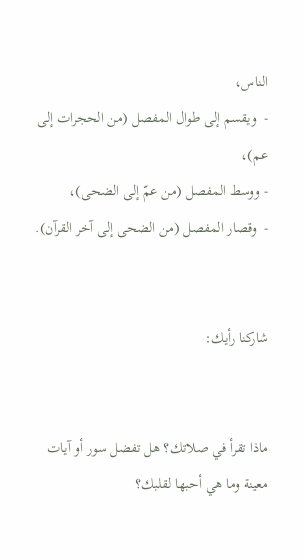الناس،
-  ويقسم إلى طوال المفصل (من الحجرات إلى عم)،
- ووسط المفصل (من عمّ إلى الضحى)،
-  وقصار المفصل (من الضحى إلى آخر القرآن).


شاركنا رأيك:


ماذا تقرأ في صلاتك؟ هل تفضل سور أو آيات معينة وما هي أحبها لقلبك؟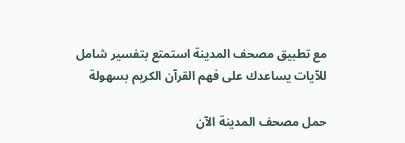مع تطبيق مصحف المدينة استمتع بتفسير شامل للآيات يساعدك على فهم القرآن الكريم بسهولة

حمل مصحف المدينة الآن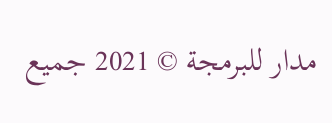مدار للبرمجة © 2021 جميع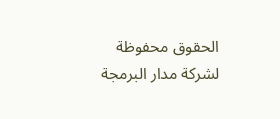الحقوق محفوظة لشركة مدار البرمجة